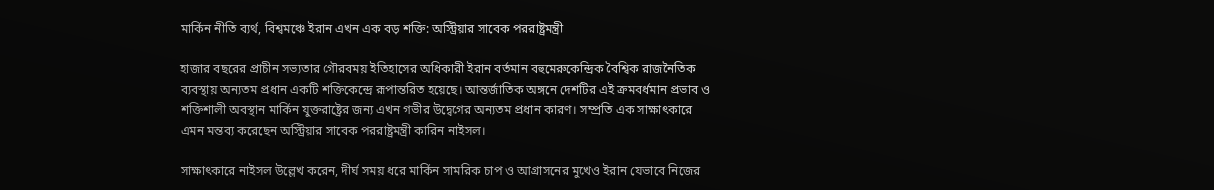মার্কিন নীতি ব্যর্থ, বিশ্বমঞ্চে ইরান এখন এক বড় শক্তি: অস্ট্রিয়ার সাবেক পররাষ্ট্রমন্ত্রী

হাজার বছরের প্রাচীন সভ্যতার গৌরবময় ইতিহাসের অধিকারী ইরান বর্তমান বহুমেরুকেন্দ্রিক বৈশ্বিক রাজনৈতিক ব্যবস্থায় অন্যতম প্রধান একটি শক্তিকেন্দ্রে রূপান্তরিত হয়েছে। আন্তর্জাতিক অঙ্গনে দেশটির এই ক্রমবর্ধমান প্রভাব ও শক্তিশালী অবস্থান মার্কিন যুক্তরাষ্ট্রের জন্য এখন গভীর উদ্বেগের অন্যতম প্রধান কারণ। সম্প্রতি এক সাক্ষাৎকারে এমন মন্তব্য করেছেন অস্ট্রিয়ার সাবেক পররাষ্ট্রমন্ত্রী কারিন নাইসল।

সাক্ষাৎকারে নাইসল উল্লেখ করেন, দীর্ঘ সময় ধরে মার্কিন সামরিক চাপ ও আগ্রাসনের মুখেও ইরান যেভাবে নিজের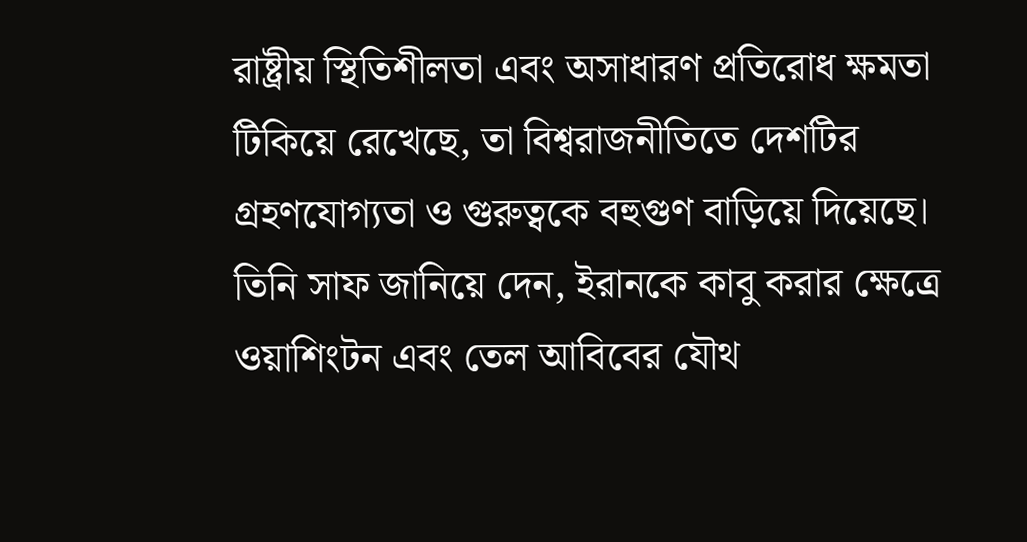রাষ্ট্রীয় স্থিতিশীলতা এবং অসাধারণ প্রতিরোধ ক্ষমতা টিকিয়ে রেখেছে, তা বিশ্বরাজনীতিতে দেশটির গ্রহণযোগ্যতা ও গুরুত্বকে বহুগুণ বাড়িয়ে দিয়েছে। তিনি সাফ জানিয়ে দেন, ইরানকে কাবু করার ক্ষেত্রে ওয়াশিংটন এবং তেল আবিবের যৌথ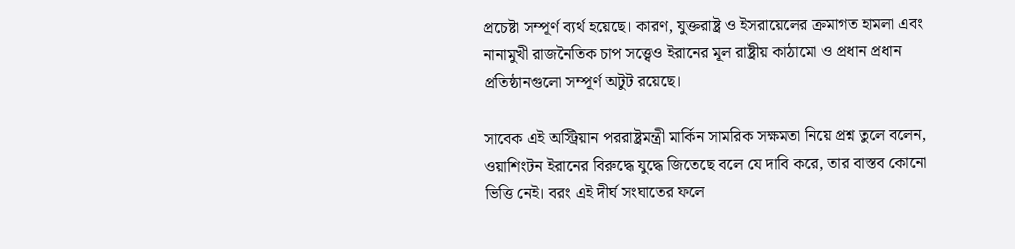প্রচেষ্টা সম্পূর্ণ ব্যর্থ হয়েছে। কারণ, যুক্তরাষ্ট্র ও ইসরায়েলের ক্রমাগত হামলা এবং নানামুখী রাজনৈতিক চাপ সত্ত্বেও ইরানের মূল রাষ্ট্রীয় কাঠামো ও প্রধান প্রধান প্রতিষ্ঠানগুলো সম্পূর্ণ অটুট রয়েছে।

সাবেক এই অস্ট্রিয়ান পররাষ্ট্রমন্ত্রী মার্কিন সামরিক সক্ষমতা নিয়ে প্রশ্ন তুলে বলেন, ওয়াশিংটন ইরানের বিরুদ্ধে যুদ্ধে জিতেছে বলে যে দাবি করে, তার বাস্তব কোনো ভিত্তি নেই। বরং এই দীর্ঘ সংঘাতের ফলে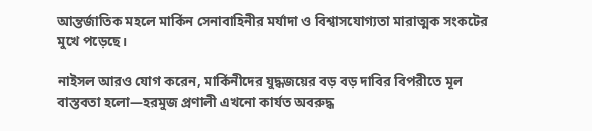আন্তর্জাতিক মহলে মার্কিন সেনাবাহিনীর মর্যাদা ও বিশ্বাসযোগ্যতা মারাত্মক সংকটের মুখে পড়েছে।

নাইসল আরও যোগ করেন, মার্কিনীদের যুদ্ধজয়ের বড় বড় দাবির বিপরীতে মূল বাস্তবতা হলো—হরমুজ প্রণালী এখনো কার্যত অবরুদ্ধ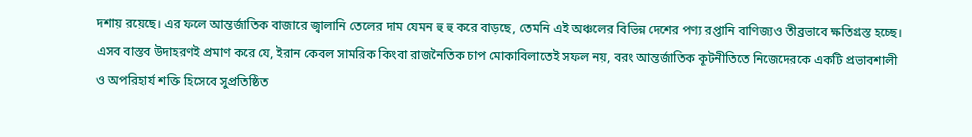দশায় রয়েছে। এর ফলে আন্তর্জাতিক বাজারে জ্বালানি তেলের দাম যেমন হু হু করে বাড়ছে, তেমনি এই অঞ্চলের বিভিন্ন দেশের পণ্য রপ্তানি বাণিজ্যও তীব্রভাবে ক্ষতিগ্রস্ত হচ্ছে। এসব বাস্তব উদাহরণই প্রমাণ করে যে, ইরান কেবল সামরিক কিংবা রাজনৈতিক চাপ মোকাবিলাতেই সফল নয়, বরং আন্তর্জাতিক কূটনীতিতে নিজেদেরকে একটি প্রভাবশালী ও অপরিহার্য শক্তি হিসেবে সুপ্রতিষ্ঠিত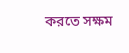করতে সক্ষম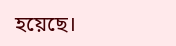হয়েছে।